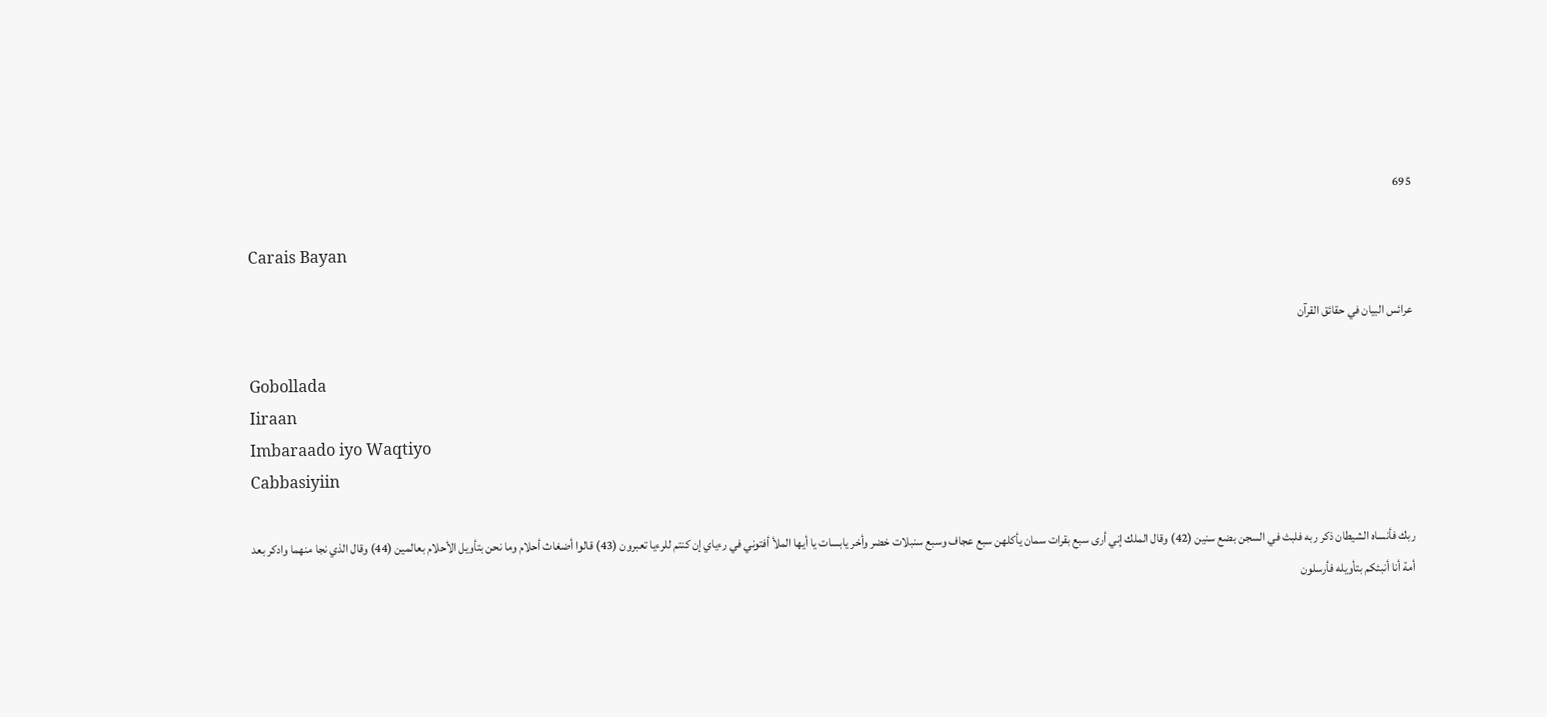695

Carais Bayan

عرائس البيان في حقائق القرآن

Gobollada
Iiraan
Imbaraado iyo Waqtiyo
Cabbasiyiin

ربك فأنساه الشيطان ذكر ربه فلبث في السجن بضع سنين (42) وقال الملك إني أرى سبع بقرات سمان يأكلهن سبع عجاف وسبع سنبلات خضر وأخر يابسات يا أيها الملأ أفتوني في رءياي إن كنتم للرءيا تعبرون (43) قالوا أضغاث أحلام وما نحن بتأويل الأحلام بعالمين (44) وقال الذي نجا منهما وادكر بعد أمة أنا أنبئكم بتأويله فأرسلون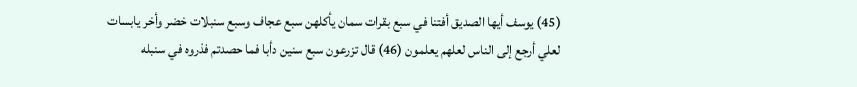(45) يوسف أيها الصديق أفتنا في سبع بقرات سمان يأكلهن سبع عجاف وسبع سنبلات خضر وأخر يابسات لعلي أرجع إلى الناس لعلهم يعلمون (46) قال تزرعون سبع سنين دأبا فما حصدتم فذروه في سنبله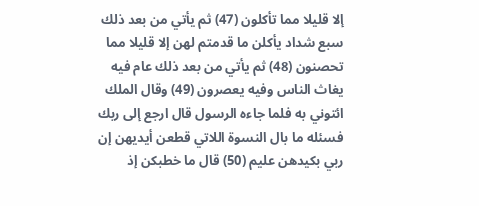إلا قليلا مما تأكلون (47) ثم يأتي من بعد ذلك سبع شداد يأكلن ما قدمتم لهن إلا قليلا مما تحصنون (48) ثم يأتي من بعد ذلك عام فيه يغاث الناس وفيه يعصرون (49) وقال الملك ائتوني به فلما جاءه الرسول قال ارجع إلى ربك فسئله ما بال النسوة اللاتي قطعن أيديهن إن ربي بكيدهن عليم (50) قال ما خطبكن إذ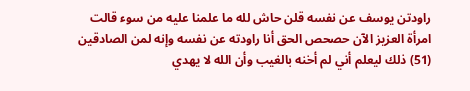راودتن يوسف عن نفسه قلن حاش لله ما علمنا عليه من سوء قالت امرأة العزيز الآن حصحص الحق أنا راودته عن نفسه وإنه لمن الصادقين (51) ذلك ليعلم أني لم أخنه بالغيب وأن الله لا يهدي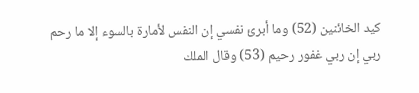كيد الخائنين (52) وما أبرئ نفسي إن النفس لأمارة بالسوء إلا ما رحم ربي إن ربي غفور رحيم (53) وقال الملك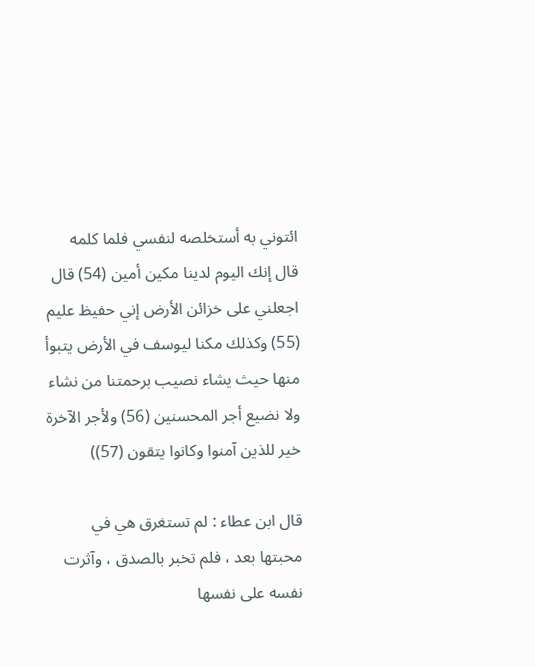ائتوني به أستخلصه لنفسي فلما كلمه قال إنك اليوم لدينا مكين أمين (54) قال اجعلني على خزائن الأرض إني حفيظ عليم (55) وكذلك مكنا ليوسف في الأرض يتبوأ منها حيث يشاء نصيب برحمتنا من نشاء ولا نضيع أجر المحسنين (56) ولأجر الآخرة خير للذين آمنوا وكانوا يتقون (57))

قال ابن عطاء : لم تستغرق هي في محبتها بعد ، فلم تخبر بالصدق ، وآثرت نفسه على نفسها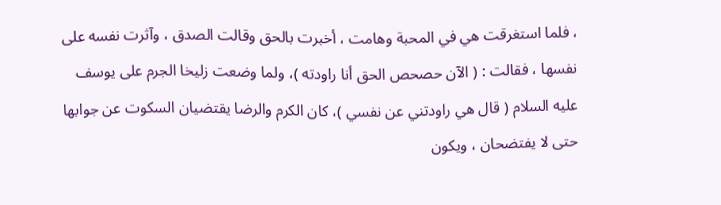، فلما استغرقت هي في المحبة وهامت ، أخبرت بالحق وقالت الصدق ، وآثرت نفسه على نفسها ، فقالت : ( الآن حصحص الحق أنا راودته )، ولما وضعت زليخا الجرم على يوسف عليه السلام ( قال هي راودتني عن نفسي )، كان الكرم والرضا يقتضيان السكوت عن جوابها حتى لا يفتضحان ، ويكون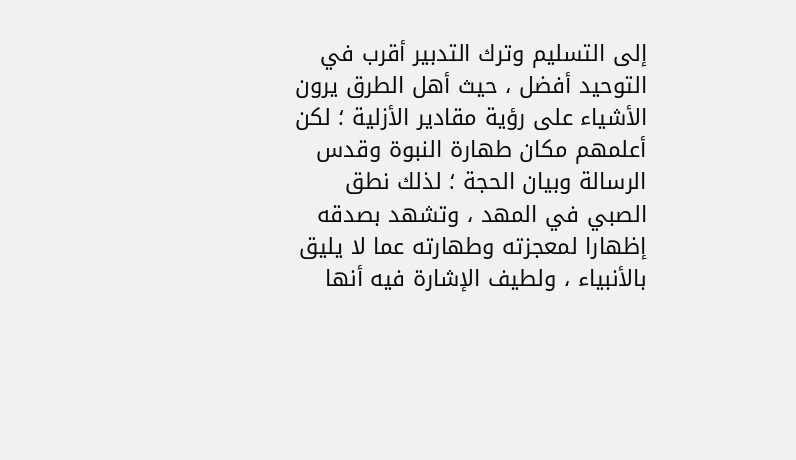إلى التسليم وترك التدبير أقرب في التوحيد أفضل ، حيث أهل الطرق يرون الأشياء على رؤية مقادير الأزلية ؛ لكن أعلمهم مكان طهارة النبوة وقدس الرسالة وبيان الحجة ؛ لذلك نطق الصبي في المهد ، وتشهد بصدقه إظهارا لمعجزته وطهارته عما لا يليق بالأنبياء ، ولطيف الإشارة فيه أنها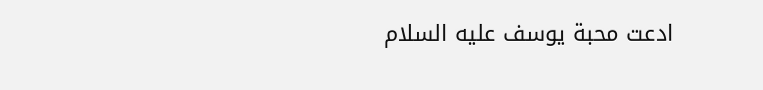ادعت محبة يوسف عليه السلام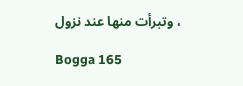، وتبرأت منها عند نزول

Bogga 165